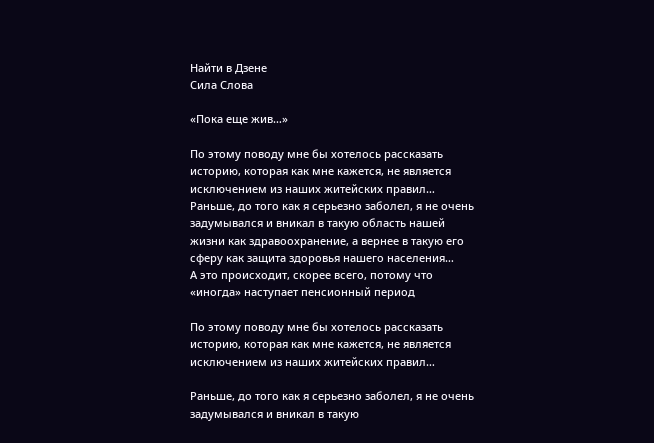Найти в Дзене
Сила Слова

«Пока еще жив…»

По этому поводу мне бы хотелось рассказать историю, которая как мне кажется, не является исключением из наших житейских правил…
Раньше, до того как я серьезно заболел, я не очень задумывался и вникал в такую область нашей жизни как здравоохранение, а вернее в такую его сферу как защита здоровья нашего населения…
А это происходит, скорее всего, потому что «иногда» наступает пенсионный период

По этому поводу мне бы хотелось рассказать историю, которая как мне кажется, не является исключением из наших житейских правил…

Раньше, до того как я серьезно заболел, я не очень задумывался и вникал в такую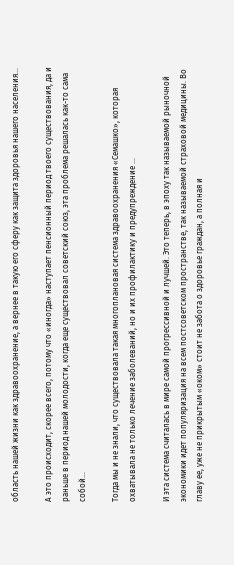область нашей жизни как здравоохранение, а вернее в такую его сферу как защита здоровья нашего населения…

А это происходит, скорее всего, потому что «иногда» наступает пенсионный период твоего существования, да и раньше в период нашей молодости, когда еще существовал советский союз, эта проблема решалась как-то сама собой…

Тогда мы и не знали, что существовала такая многоплановая система здравоохранения «Семашко», которая охватывала не только лечение заболеваний, но и их профилактику и предупреждение …

И эта система считалась в мире самой прогрессивной и лучшей. Это теперь, в эпоху так называемой рыночной экономики идет популяризация на всем постсоветском пространстве, так называемой страховой медицины. Во главу ее, уже не прикрытым «оком» стоит не забота о здоровье граждан, а полная и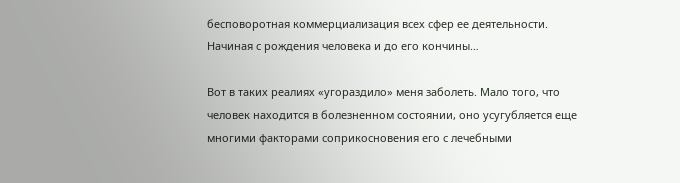бесповоротная коммерциализация всех сфер ее деятельности. Начиная с рождения человека и до его кончины…

Вот в таких реалиях «угораздило» меня заболеть. Мало того, что человек находится в болезненном состоянии, оно усугубляется еще многими факторами соприкосновения его с лечебными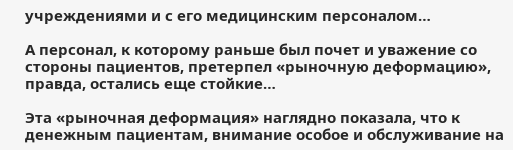учреждениями и с его медицинским персоналом…

А персонал, к которому раньше был почет и уважение со стороны пациентов, претерпел «рыночную деформацию», правда, остались еще стойкие…

Эта «рыночная деформация» наглядно показала, что к денежным пациентам, внимание особое и обслуживание на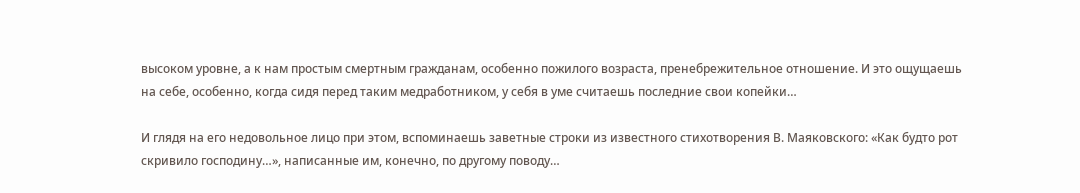высоком уровне, а к нам простым смертным гражданам, особенно пожилого возраста, пренебрежительное отношение. И это ощущаешь на себе, особенно, когда сидя перед таким медработником, у себя в уме считаешь последние свои копейки…

И глядя на его недовольное лицо при этом, вспоминаешь заветные строки из известного стихотворения В. Маяковского: «Как будто рот скривило господину…», написанные им, конечно, по другому поводу…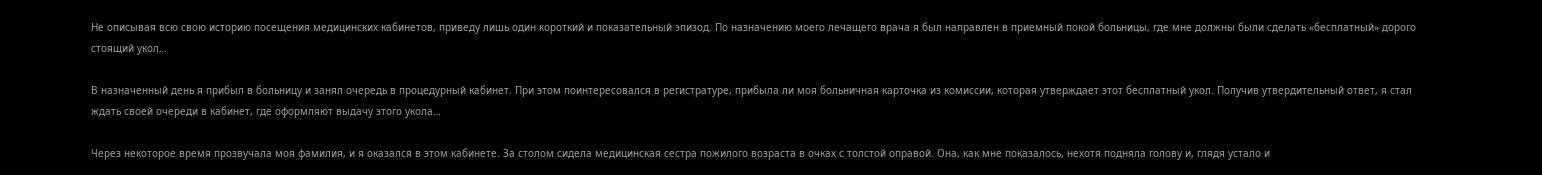Не описывая всю свою историю посещения медицинских кабинетов, приведу лишь один короткий и показательный эпизод. По назначению моего лечащего врача я был направлен в приемный покой больницы, где мне должны были сделать «бесплатный» дорого стоящий укол…

В назначенный день я прибыл в больницу и занял очередь в процедурный кабинет. При этом поинтересовался в регистратуре, прибыла ли моя больничная карточка из комиссии, которая утверждает этот бесплатный укол. Получив утвердительный ответ, я стал ждать своей очереди в кабинет, где оформляют выдачу этого укола…

Через некоторое время прозвучала моя фамилия, и я оказался в этом кабинете. За столом сидела медицинская сестра пожилого возраста в очках с толстой оправой. Она, как мне показалось, нехотя подняла голову и, глядя устало и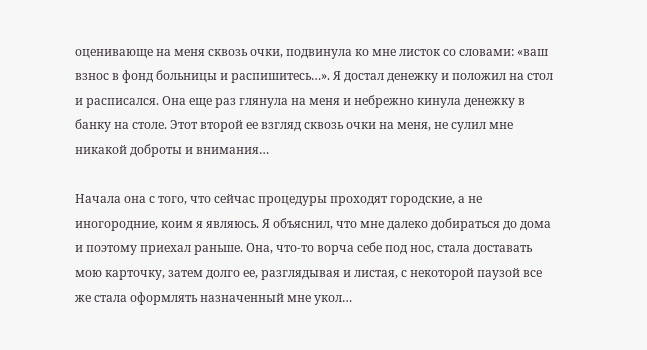оценивающе на меня сквозь очки, подвинула ко мне листок со словами: «ваш взнос в фонд больницы и распишитесь…». Я достал денежку и положил на стол и расписался. Она еще раз глянула на меня и небрежно кинула денежку в банку на столе. Этот второй ее взгляд сквозь очки на меня, не сулил мне никакой доброты и внимания…

Начала она с того, что сейчас процедуры проходят городские, а не иногородние, коим я являюсь. Я объяснил, что мне далеко добираться до дома и поэтому приехал раньше. Она, что-то ворча себе под нос, стала доставать мою карточку, затем долго ее, разглядывая и листая, с некоторой паузой все же стала оформлять назначенный мне укол…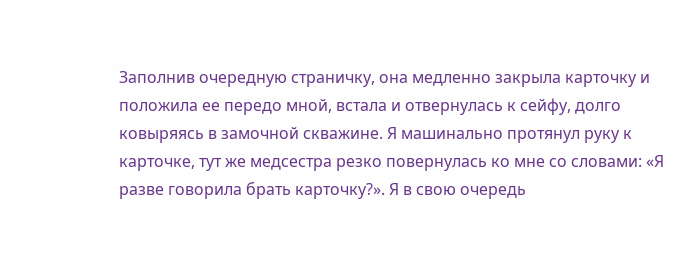Заполнив очередную страничку, она медленно закрыла карточку и положила ее передо мной, встала и отвернулась к сейфу, долго ковыряясь в замочной скважине. Я машинально протянул руку к карточке, тут же медсестра резко повернулась ко мне со словами: «Я разве говорила брать карточку?». Я в свою очередь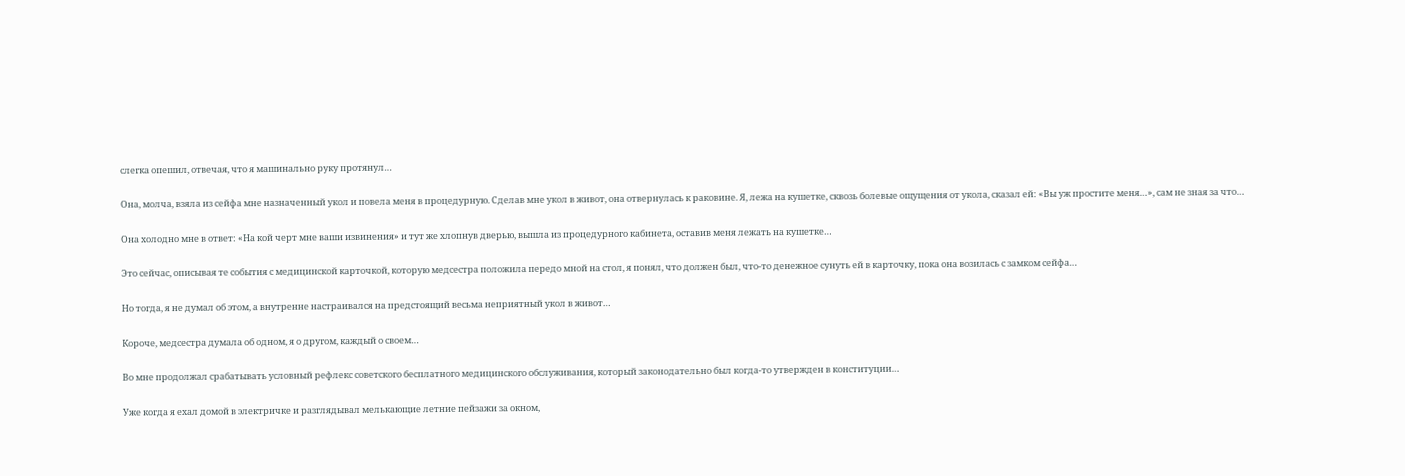слегка опешил, отвечая, что я машинально руку протянул…

Она, молча, взяла из сейфа мне назначенный укол и повела меня в процедурную. Сделав мне укол в живот, она отвернулась к раковине. Я, лежа на кушетке, сквозь болевые ощущения от укола, сказал ей: «Вы уж простите меня…», сам не зная за что…

Она холодно мне в ответ: «На кой черт мне ваши извинения» и тут же хлопнув дверью, вышла из процедурного кабинета, оставив меня лежать на кушетке…

Это сейчас, описывая те события с медицинской карточкой, которую медсестра положила передо мной на стол, я понял, что должен был, что-то денежное сунуть ей в карточку, пока она возилась с замком сейфа…

Но тогда, я не думал об этом, а внутренне настраивался на предстоящий весьма неприятный укол в живот…

Короче, медсестра думала об одном, я о другом, каждый о своем…

Во мне продолжал срабатывать условный рефлекс советского бесплатного медицинского обслуживания, который законодательно был когда-то утвержден в конституции…

Уже когда я ехал домой в электричке и разглядывал мелькающие летние пейзажи за окном,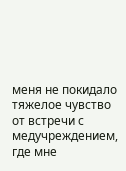меня не покидало тяжелое чувство от встречи с медучреждением, где мне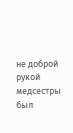не доброй рукой медсестры был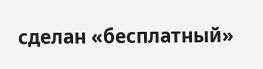сделан «бесплатный»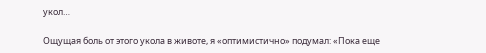укол…

Ощущая боль от этого укола в животе, я «оптимистично» подумал: «Пока еще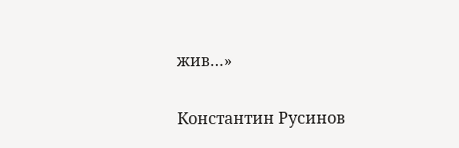жив…»

Константин Русинов